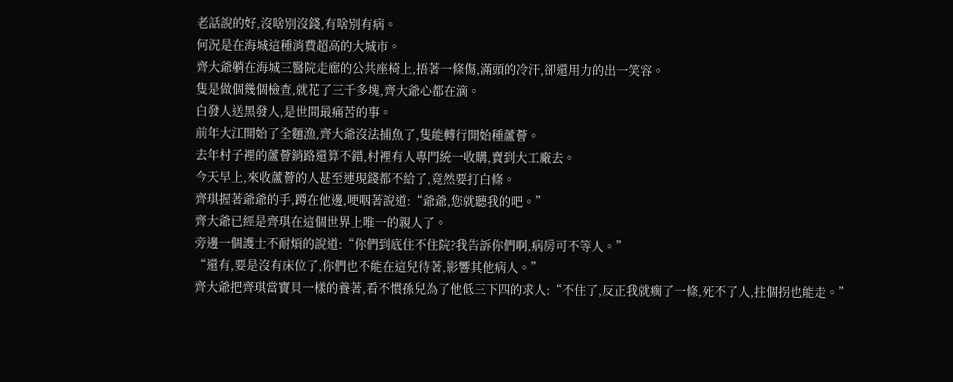老話說的好,沒啥別沒錢,有啥別有病。
何況是在海城這種消費超高的大城市。
齊大爺躺在海城三醫院走廊的公共座椅上,捂著一條傷,滿頭的冷汗,卻還用力的出一笑容。
隻是做個幾個檢查,就花了三千多塊,齊大爺心都在滴。
白發人送黑發人,是世間最痛苦的事。
前年大江開始了全麵漁,齊大爺沒法捕魚了,隻能轉行開始種蘆薈。
去年村子裡的蘆薈銷路還算不錯,村裡有人專門統一收購,賣到大工廠去。
今天早上,來收蘆薈的人甚至連現錢都不給了,竟然要打白條。
齊琪握著爺爺的手,蹲在他邊,哽咽著說道:“爺爺,您就聽我的吧。”
齊大爺已經是齊琪在這個世界上唯一的親人了。
旁邊一個護士不耐煩的說道:“你們到底住不住院?我告訴你們啊,病房可不等人。”
“還有,要是沒有床位了,你們也不能在這兒待著,影響其他病人。”
齊大爺把齊琪當寶貝一樣的養著,看不慣孫兒為了他低三下四的求人:“不住了,反正我就瘸了一條,死不了人,拄個拐也能走。”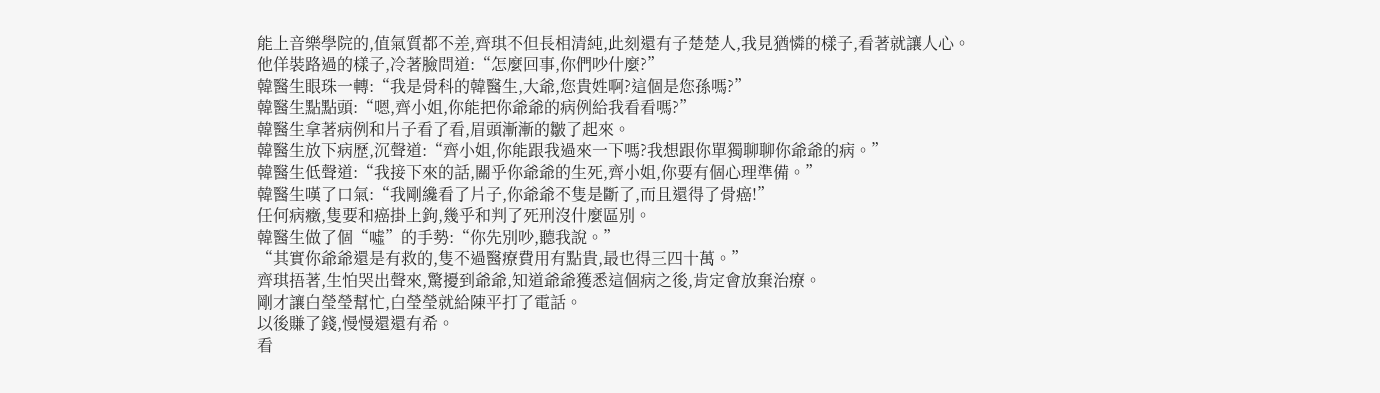能上音樂學院的,值氣質都不差,齊琪不但長相清純,此刻還有子楚楚人,我見猶憐的樣子,看著就讓人心。
他佯裝路過的樣子,冷著臉問道:“怎麼回事,你們吵什麼?”
韓醫生眼珠一轉:“我是骨科的韓醫生,大爺,您貴姓啊?這個是您孫嗎?”
韓醫生點點頭:“嗯,齊小姐,你能把你爺爺的病例給我看看嗎?”
韓醫生拿著病例和片子看了看,眉頭漸漸的皺了起來。
韓醫生放下病歷,沉聲道:“齊小姐,你能跟我過來一下嗎?我想跟你單獨聊聊你爺爺的病。”
韓醫生低聲道:“我接下來的話,關乎你爺爺的生死,齊小姐,你要有個心理準備。”
韓醫生嘆了口氣:“我剛纔看了片子,你爺爺不隻是斷了,而且還得了骨癌!”
任何病癥,隻要和癌掛上鉤,幾乎和判了死刑沒什麼區別。
韓醫生做了個“噓”的手勢:“你先別吵,聽我說。”
“其實你爺爺還是有救的,隻不過醫療費用有點貴,最也得三四十萬。”
齊琪捂著,生怕哭出聲來,驚擾到爺爺,知道爺爺獲悉這個病之後,肯定會放棄治療。
剛才讓白瑩瑩幫忙,白瑩瑩就給陳平打了電話。
以後賺了錢,慢慢還還有希。
看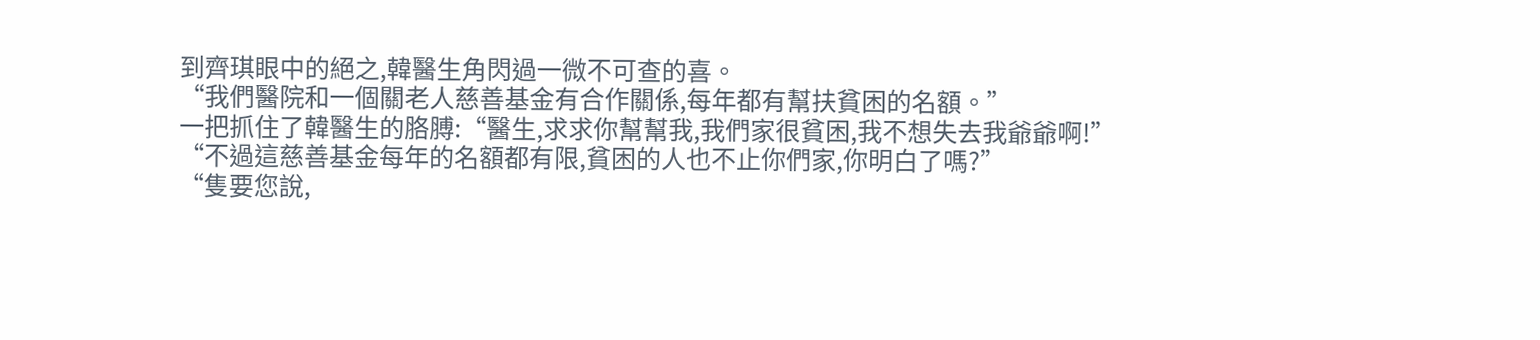到齊琪眼中的絕之,韓醫生角閃過一微不可查的喜。
“我們醫院和一個關老人慈善基金有合作關係,每年都有幫扶貧困的名額。”
一把抓住了韓醫生的胳膊:“醫生,求求你幫幫我,我們家很貧困,我不想失去我爺爺啊!”
“不過這慈善基金每年的名額都有限,貧困的人也不止你們家,你明白了嗎?”
“隻要您說,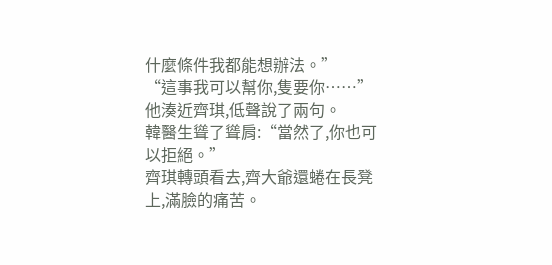什麼條件我都能想辦法。”
“這事我可以幫你,隻要你……”他湊近齊琪,低聲說了兩句。
韓醫生聳了聳肩:“當然了,你也可以拒絕。”
齊琪轉頭看去,齊大爺還蜷在長凳上,滿臉的痛苦。